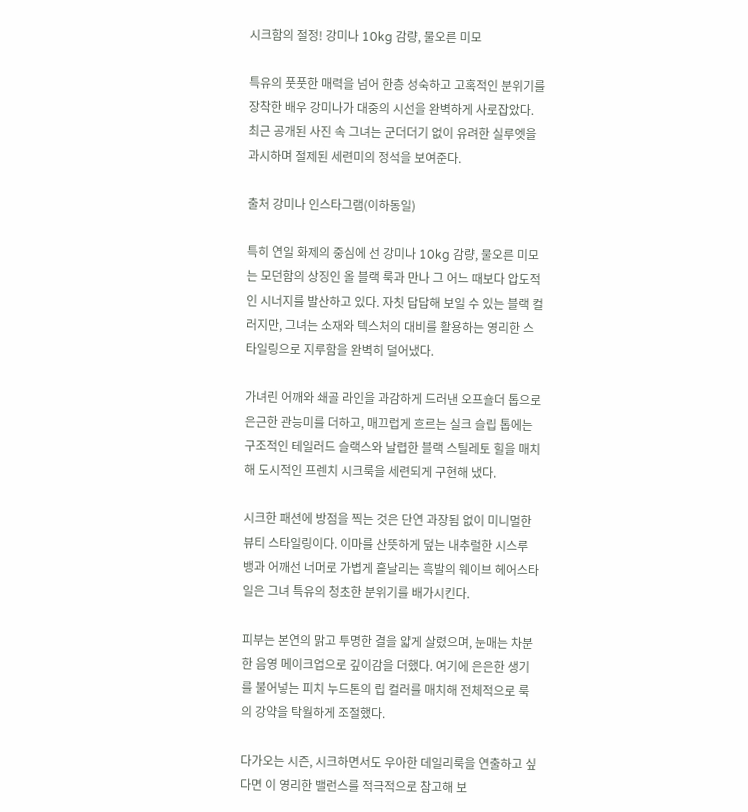시크함의 절정! 강미나 10kg 감량, 물오른 미모

특유의 풋풋한 매력을 넘어 한층 성숙하고 고혹적인 분위기를 장착한 배우 강미나가 대중의 시선을 완벽하게 사로잡았다. 최근 공개된 사진 속 그녀는 군더더기 없이 유려한 실루엣을 과시하며 절제된 세련미의 정석을 보여준다.

출처 강미나 인스타그램(이하동일)

특히 연일 화제의 중심에 선 강미나 10kg 감량, 물오른 미모는 모던함의 상징인 올 블랙 룩과 만나 그 어느 때보다 압도적인 시너지를 발산하고 있다. 자칫 답답해 보일 수 있는 블랙 컬러지만, 그녀는 소재와 텍스처의 대비를 활용하는 영리한 스타일링으로 지루함을 완벽히 덜어냈다.

가녀린 어깨와 쇄골 라인을 과감하게 드러낸 오프숄더 톱으로 은근한 관능미를 더하고, 매끄럽게 흐르는 실크 슬립 톱에는 구조적인 테일러드 슬랙스와 날렵한 블랙 스틸레토 힐을 매치해 도시적인 프렌치 시크룩을 세련되게 구현해 냈다.

시크한 패션에 방점을 찍는 것은 단연 과장됨 없이 미니멀한 뷰티 스타일링이다. 이마를 산뜻하게 덮는 내추럴한 시스루 뱅과 어깨선 너머로 가볍게 흩날리는 흑발의 웨이브 헤어스타일은 그녀 특유의 청초한 분위기를 배가시킨다.

피부는 본연의 맑고 투명한 결을 얇게 살렸으며, 눈매는 차분한 음영 메이크업으로 깊이감을 더했다. 여기에 은은한 생기를 불어넣는 피치 누드톤의 립 컬러를 매치해 전체적으로 룩의 강약을 탁월하게 조절했다.

다가오는 시즌, 시크하면서도 우아한 데일리룩을 연출하고 싶다면 이 영리한 밸런스를 적극적으로 참고해 보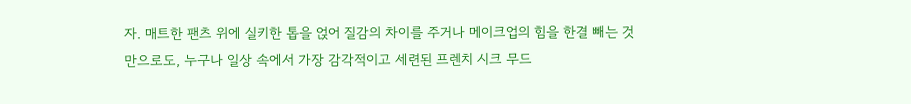자. 매트한 팬츠 위에 실키한 톱을 얹어 질감의 차이를 주거나 메이크업의 힘을 한결 빼는 것만으로도, 누구나 일상 속에서 가장 감각적이고 세련된 프렌치 시크 무드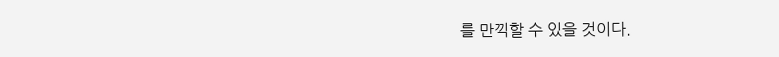를 만끽할 수 있을 것이다.